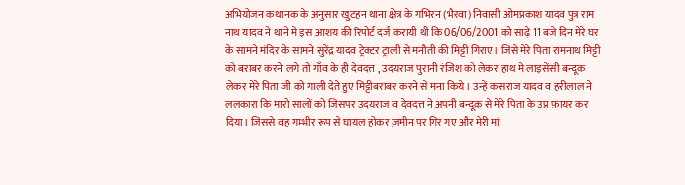अभियोजन कथानक के अनुसार खुटहन थाना क्षेत्र के गभिरन (भैरवा) निवासी ओमप्रकाश यादव पुत्र राम नाथ यादव ने थाने मे इस आशय की रिपोर्ट दर्ज करायी थी कि 06/06/2001 को साढ़े 11 बजे दिन मेरे घर के सामने मंदिर के सामने सुरेंद्र यादव ट्रेक्टर ट्राली से मनौती की मिट्टी गिराए। जिसे मेरे पिता रामनाथ मिट्टी को बराबर करने लगे तो गाँव के ही देवदत्त , उदयराज पुरानी रंजिश को लेकर हाथ मे लाइसेंसी बन्दूक लेकर मेरे पिता जी को गाली देते हुए मिट्टीबराबर करने से मना किये। उन्हें कसराज यादव व हरीलाल ने ललकारा कि मारो सालों को जिसपर उदयराज व देवदत्त ने अपनी बन्दूक़ से मेरे पिता के उप्र फ़ायर कर दिया। जिससे वह गम्भीर रूप से घायल होकर ज़मीन पर गिर गए और मेरी मां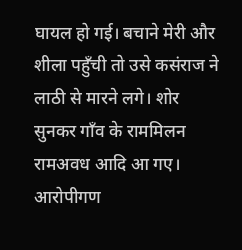घायल हो गई। बचाने मेरी और शीला पहुँची तो उसे कसंराज ने लाठी से मारने लगे। शोर सुनकर गाँव के राममिलन रामअवध आदि आ गए। आरोपीगण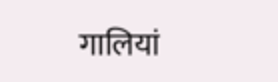गालियां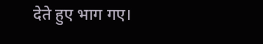देते हुए भाग गए।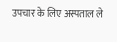उपचार के लिए अस्पताल ले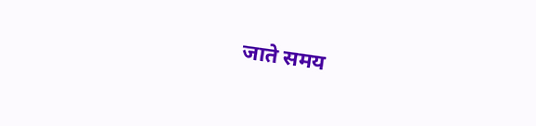जाते समय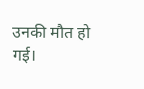उनकी मौत हो गई।